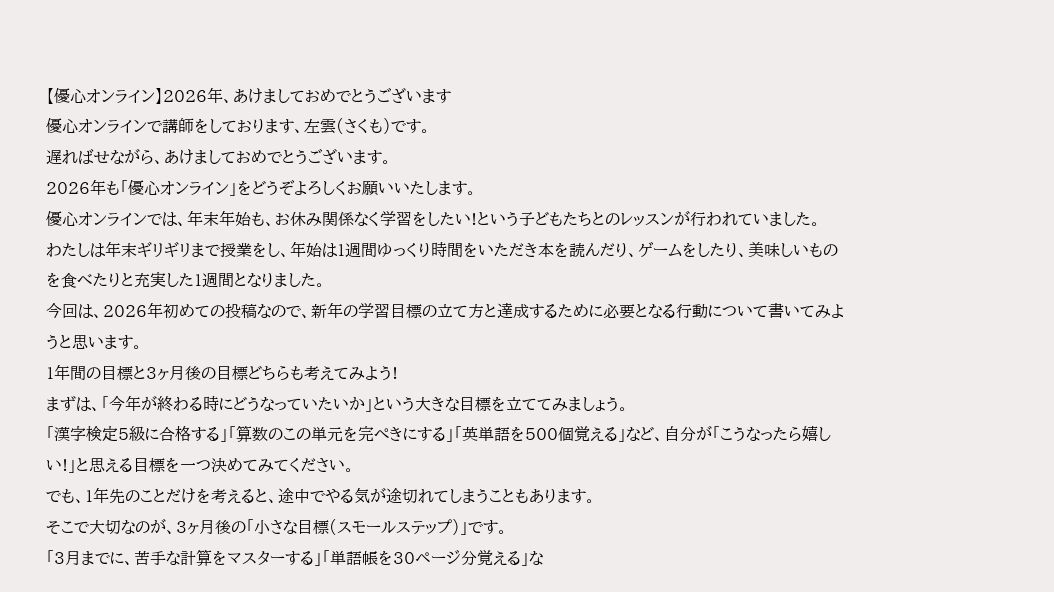【優心オンライン】2026年、あけましておめでとうございます
優心オンラインで講師をしております、左雲(さくも)です。
遅ればせながら、あけましておめでとうございます。
2026年も「優心オンライン」をどうぞよろしくお願いいたします。
優心オンラインでは、年末年始も、お休み関係なく学習をしたい!という子どもたちとのレッスンが行われていました。
わたしは年末ギリギリまで授業をし、年始は1週間ゆっくり時間をいただき本を読んだり、ゲームをしたり、美味しいものを食べたりと充実した1週間となりました。
今回は、2026年初めての投稿なので、新年の学習目標の立て方と達成するために必要となる行動について書いてみようと思います。
1年間の目標と3ヶ月後の目標どちらも考えてみよう!
まずは、「今年が終わる時にどうなっていたいか」という大きな目標を立ててみましょう。
「漢字検定5級に合格する」「算数のこの単元を完ぺきにする」「英単語を500個覚える」など、自分が「こうなったら嬉しい!」と思える目標を一つ決めてみてください。
でも、1年先のことだけを考えると、途中でやる気が途切れてしまうこともあります。
そこで大切なのが、3ヶ月後の「小さな目標(スモールステップ)」です。
「3月までに、苦手な計算をマスターする」「単語帳を30ページ分覚える」な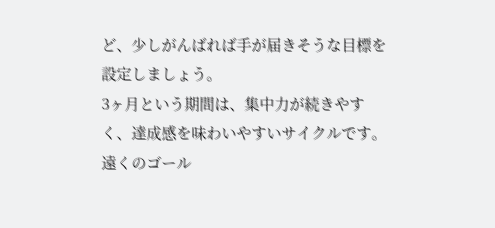ど、少しがんばれば手が届きそうな目標を設定しましょう。
3ヶ月という期間は、集中力が続きやすく、達成感を味わいやすいサイクルです。
遠くのゴール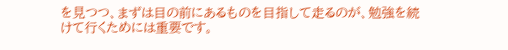を見つつ、まずは目の前にあるものを目指して走るのが、勉強を続けて行くためには重要です。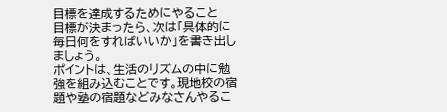目標を達成するためにやること
目標が決まったら、次は「具体的に毎日何をすればいいか」を書き出しましょう。
ポイントは、生活のリズムの中に勉強を組み込むことです。現地校の宿題や塾の宿題などみなさんやるこ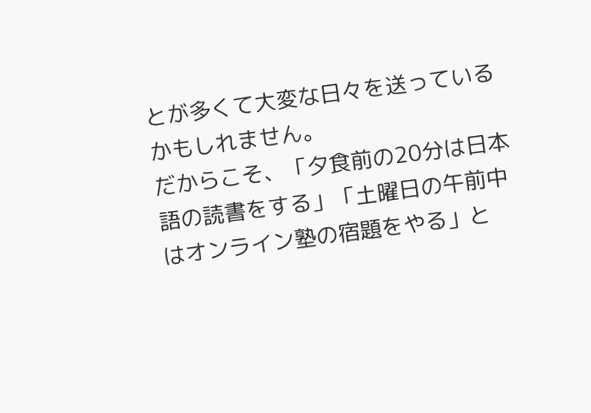とが多くて大変な日々を送っているかもしれません。
だからこそ、「夕食前の20分は日本語の読書をする」「土曜日の午前中はオンライン塾の宿題をやる」と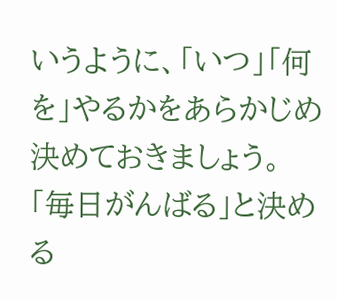いうように、「いつ」「何を」やるかをあらかじめ決めておきましょう。
「毎日がんばる」と決める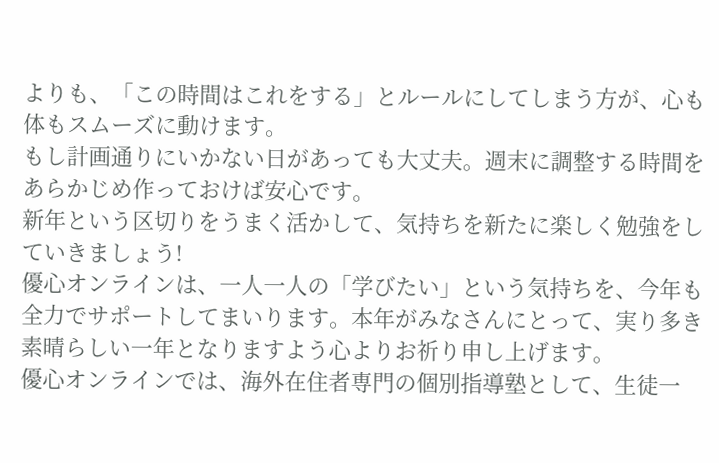よりも、「この時間はこれをする」とルールにしてしまう方が、心も体もスムーズに動けます。
もし計画通りにいかない日があっても大丈夫。週末に調整する時間をあらかじめ作っておけば安心です。
新年という区切りをうまく活かして、気持ちを新たに楽しく勉強をしていきましょう!
優心オンラインは、一人一人の「学びたい」という気持ちを、今年も全力でサポートしてまいります。本年がみなさんにとって、実り多き素晴らしい一年となりますよう心よりお祈り申し上げます。
優心オンラインでは、海外在住者専門の個別指導塾として、生徒一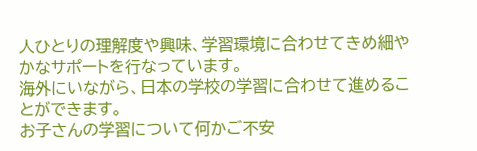人ひとりの理解度や興味、学習環境に合わせてきめ細やかなサポートを行なっています。
海外にいながら、日本の学校の学習に合わせて進めることができます。
お子さんの学習について何かご不安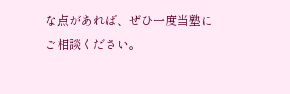な点があれば、ぜひ一度当塾にご相談ください。